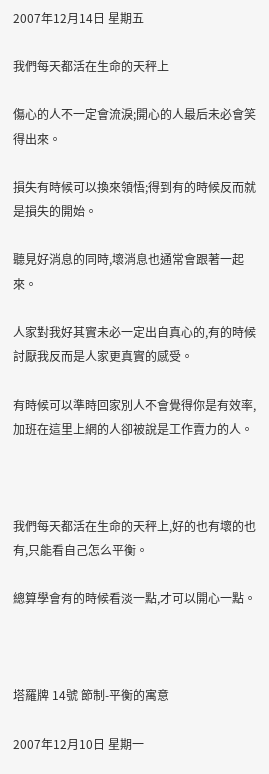2007年12月14日 星期五

我們每天都活在生命的天秤上

傷心的人不一定會流淚;開心的人最后未必會笑得出來。

損失有時候可以換來領悟;得到有的時候反而就是損失的開始。

聽見好消息的同時,壞消息也通常會跟著一起來。

人家對我好其實未必一定出自真心的,有的時候討厭我反而是人家更真實的感受。

有時候可以準時回家別人不會覺得你是有效率,加班在這里上網的人卻被說是工作賣力的人。



我們每天都活在生命的天秤上,好的也有壞的也有,只能看自己怎么平衡。

總算學會有的時候看淡一點,才可以開心一點。



塔羅牌 14號 節制-平衡的寓意

2007年12月10日 星期一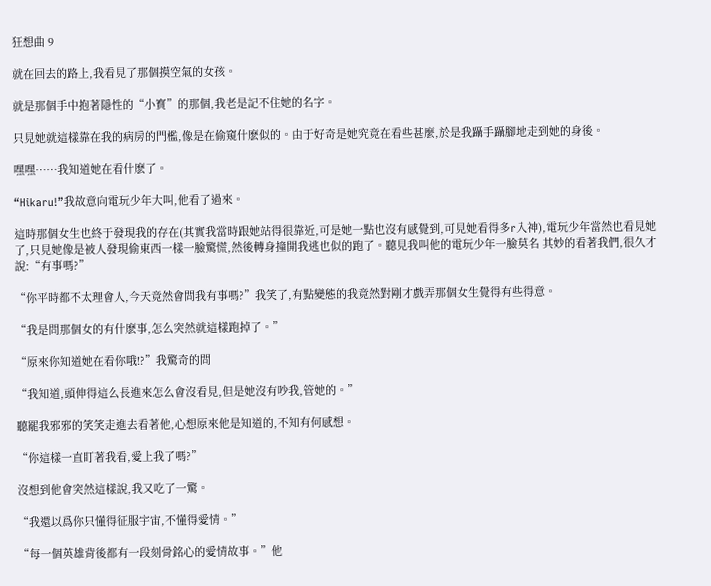狂想曲 9

就在回去的路上,我看見了那個摸空氣的女孩。

就是那個手中抱著隱性的“小寳”的那個,我老是記不住她的名字。

只見她就這樣靠在我的病房的門檻,像是在偷窺什麽似的。由于好奇是她究竟在看些甚麼,於是我躡手躡腳地走到她的身後。

嘿嘿……我知道她在看什麽了。

“Hikaru!”我故意向電玩少年大叫,他看了過來。

這時那個女生也終于發現我的存在(其實我當時跟她站得很靠近,可是她一點也沒有感覺到,可見她看得多r入神),電玩少年當然也看見她了,只見她像是被人發現偷東西一樣一臉驚慌,然後轉身撞開我逃也似的跑了。聽見我叫他的電玩少年一臉莫名 其妙的看著我們,很久才說:“有事嗎?”

“你平時都不太理會人,今天竟然會問我有事嗎?”我笑了,有點變態的我竟然對剛才戲弄那個女生覺得有些得意。

“我是問那個女的有什麽事,怎么突然就這樣跑掉了。”

“原來你知道她在看你哦!?”我驚奇的問

“我知道,頭伸得這么長進來怎么會沒看見,但是她沒有吵我,管她的。”

聽罷我邪邪的笑笑走進去看著他,心想原來他是知道的,不知有何感想。

“你這樣一直盯著我看,愛上我了嗎?”

沒想到他會突然這樣說,我又吃了一驚。

“我還以爲你只懂得征服宇宙,不懂得愛情。”

“每一個英雄背後都有一段刻骨銘心的愛情故事。”他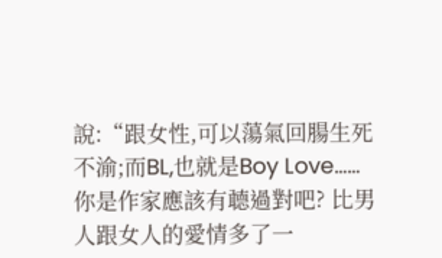說:“跟女性,可以蕩氣回腸生死不渝;而BL,也就是Boy Love……你是作家應該有聼過對吧? 比男人跟女人的愛情多了一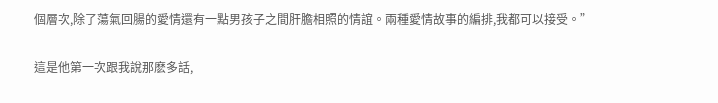個層次,除了蕩氣回腸的愛情還有一點男孩子之間肝膽相照的情誼。兩種愛情故事的編排,我都可以接受。”

這是他第一次跟我說那麽多話,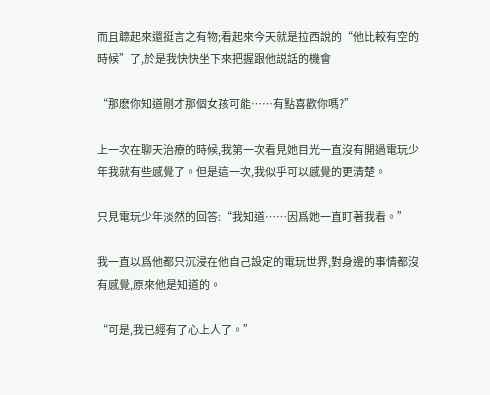而且聼起來還挺言之有物;看起來今天就是拉西說的“他比較有空的時候”了,於是我快快坐下來把握跟他説話的機會

“那麽你知道剛才那個女孩可能……有點喜歡你嗎?”

上一次在聊天治療的時候,我第一次看見她目光一直沒有開過電玩少年我就有些感覺了。但是這一次,我似乎可以感覺的更清楚。

只見電玩少年淡然的回答:“我知道……因爲她一直盯著我看。”

我一直以爲他都只沉浸在他自己設定的電玩世界,對身邊的事情都沒有感覺,原來他是知道的。

“可是,我已經有了心上人了。”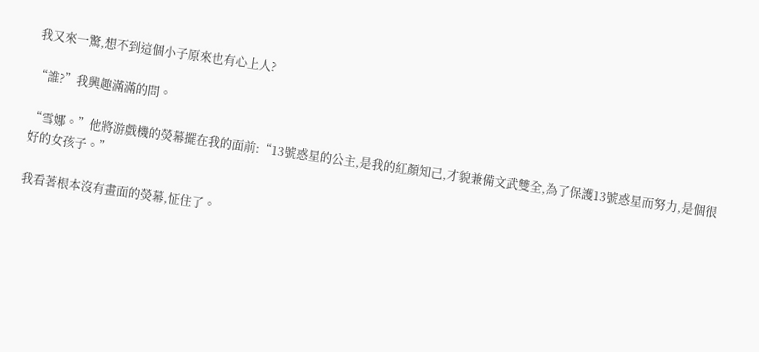我又來一驚,想不到這個小子原來也有心上人?

“誰?”我興趣滿滿的問。

“雪娜。”他將游戲機的熒幕擺在我的面前:“13號惑星的公主,是我的紅顏知己,才貌兼備文武雙全,為了保護13號惑星而努力,是個很好的女孩子。”

我看著根本沒有畫面的熒幕,怔住了。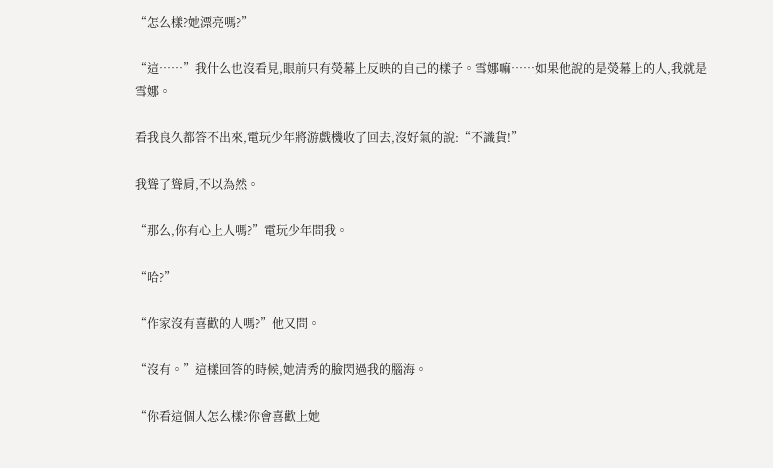“怎么樣?她漂亮嗎?”

“這……”我什么也沒看見,眼前只有熒幕上反映的自己的樣子。雪娜嘛……如果他說的是熒幕上的人,我就是雪娜。

看我良久都答不出來,電玩少年將游戲機收了回去,沒好氣的說:“不識貨!”

我聳了聳肩,不以為然。

“那么,你有心上人嗎?”電玩少年問我。

“哈?”

“作家沒有喜歡的人嗎?”他又問。

“沒有。”這樣回答的時候,她清秀的臉閃過我的腦海。

“你看這個人怎么樣?你會喜歡上她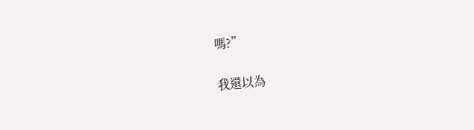嗎?”

我還以為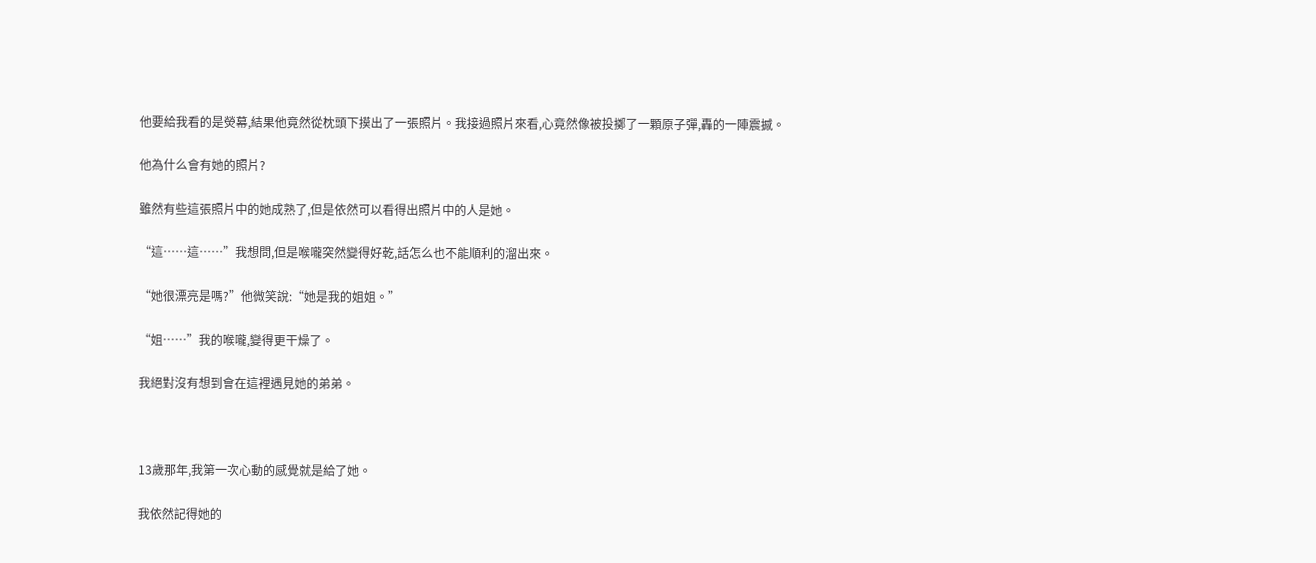他要給我看的是熒幕,結果他竟然從枕頭下摸出了一張照片。我接過照片來看,心竟然像被投擲了一顆原子彈,轟的一陣震撼。

他為什么會有她的照片?

雖然有些這張照片中的她成熟了,但是依然可以看得出照片中的人是她。

“這……這……”我想問,但是喉嚨突然變得好乾,話怎么也不能順利的溜出來。

“她很漂亮是嗎?”他微笑說:“她是我的姐姐。”

“姐……”我的喉嚨,變得更干燥了。

我絕對沒有想到會在這裡遇見她的弟弟。



13歲那年,我第一次心動的感覺就是給了她。

我依然記得她的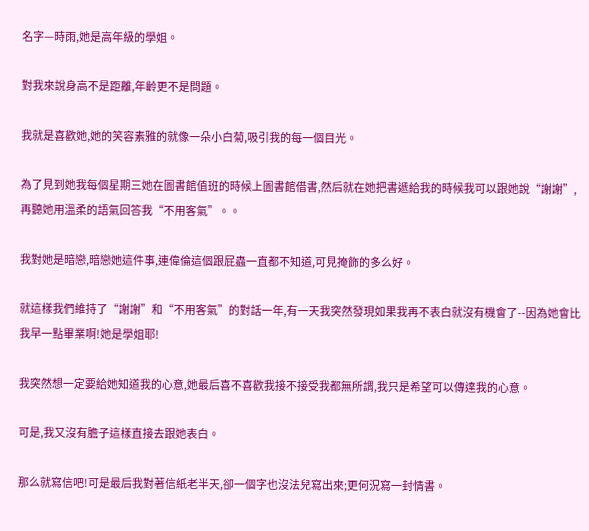名字—時雨,她是高年級的學姐。

對我來說身高不是距離,年齡更不是問題。

我就是喜歡她,她的笑容素雅的就像一朵小白菊,吸引我的每一個目光。

為了見到她我每個星期三她在圖書館值班的時候上圖書館借書,然后就在她把書遞給我的時候我可以跟她說“謝謝”,再聽她用溫柔的語氣回答我“不用客氣”。。

我對她是暗戀,暗戀她這件事,連偉倫這個跟屁蟲一直都不知道,可見掩飾的多么好。

就這樣我們維持了“謝謝”和“不用客氣”的對話一年,有一天我突然發現如果我再不表白就沒有機會了--因為她會比我早一點畢業啊!她是學姐耶!

我突然想一定要給她知道我的心意,她最后喜不喜歡我接不接受我都無所謂,我只是希望可以傳達我的心意。

可是,我又沒有膽子這樣直接去跟她表白。

那么就寫信吧!可是最后我對著信紙老半天,卻一個字也沒法兒寫出來;更何況寫一封情書。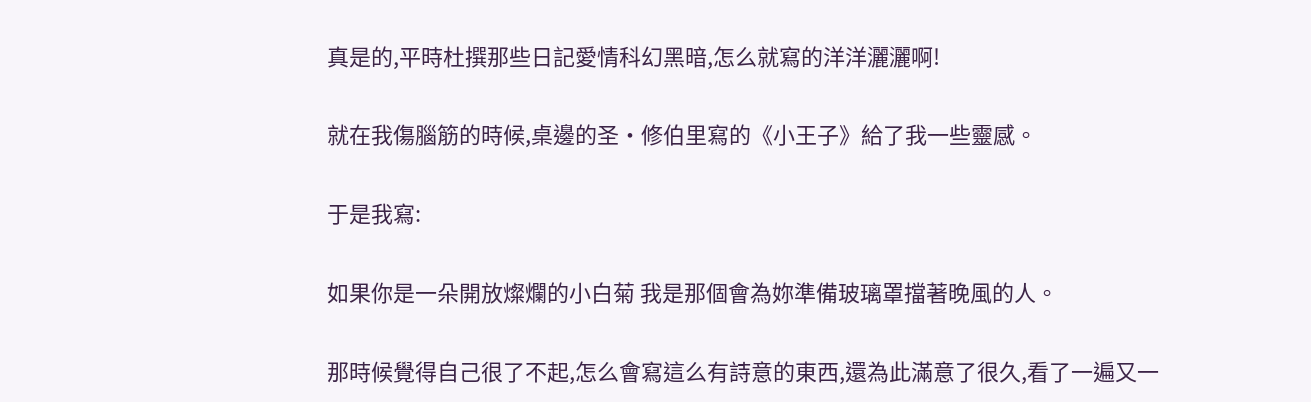真是的,平時杜撰那些日記愛情科幻黑暗,怎么就寫的洋洋灑灑啊!

就在我傷腦筋的時候,桌邊的圣·修伯里寫的《小王子》給了我一些靈感。

于是我寫:

如果你是一朵開放燦爛的小白菊 我是那個會為妳準備玻璃罩擋著晚風的人。

那時候覺得自己很了不起,怎么會寫這么有詩意的東西,還為此滿意了很久,看了一遍又一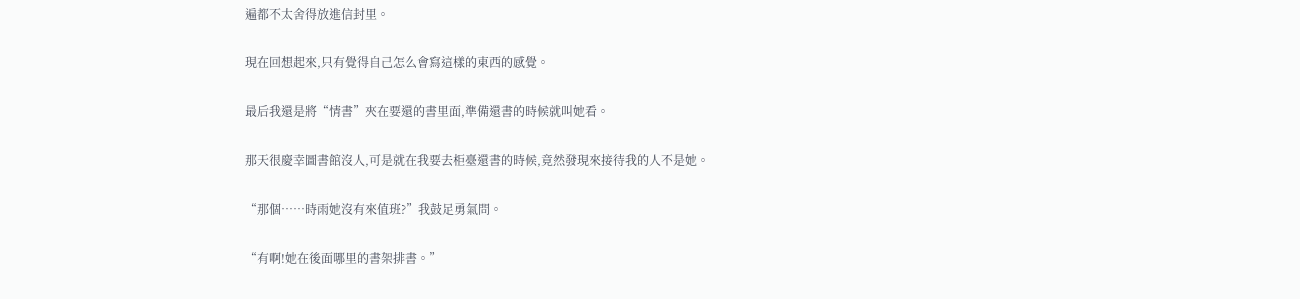遍都不太舍得放進信封里。

現在回想起來,只有覺得自己怎么會寫這樣的東西的感覺。

最后我還是將“情書”夾在要還的書里面,準備還書的時候就叫她看。

那天很慶幸圖書館沒人,可是就在我要去柜臺還書的時候,竟然發現來接待我的人不是她。

“那個……時雨她沒有來值班?”我鼓足勇氣問。

“有啊!她在後面哪里的書架排書。”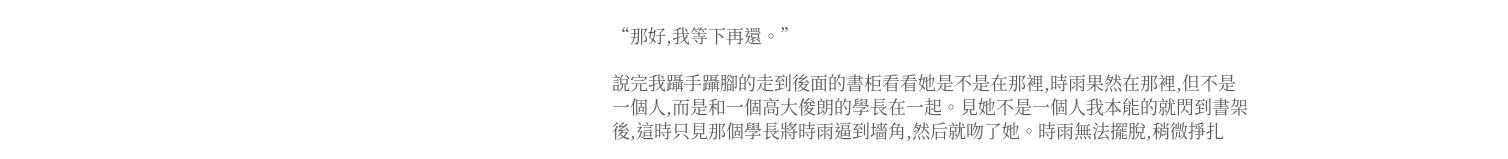“那好,我等下再還。”

說完我躡手躡腳的走到後面的書柜看看她是不是在那裡,時雨果然在那裡,但不是一個人,而是和一個高大俊朗的學長在一起。見她不是一個人我本能的就閃到書架後,這時只見那個學長將時雨逼到墻角,然后就吻了她。時雨無法擺脫,稍微掙扎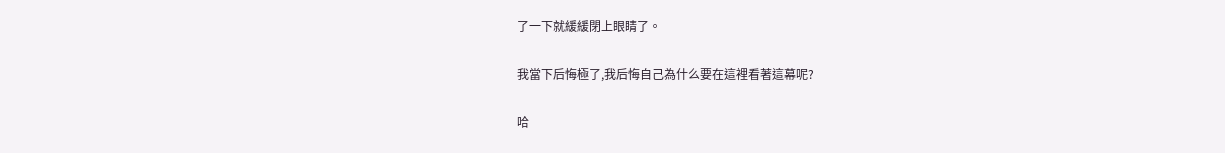了一下就緩緩閉上眼睛了。

我當下后悔極了,我后悔自己為什么要在這裡看著這幕呢?

哈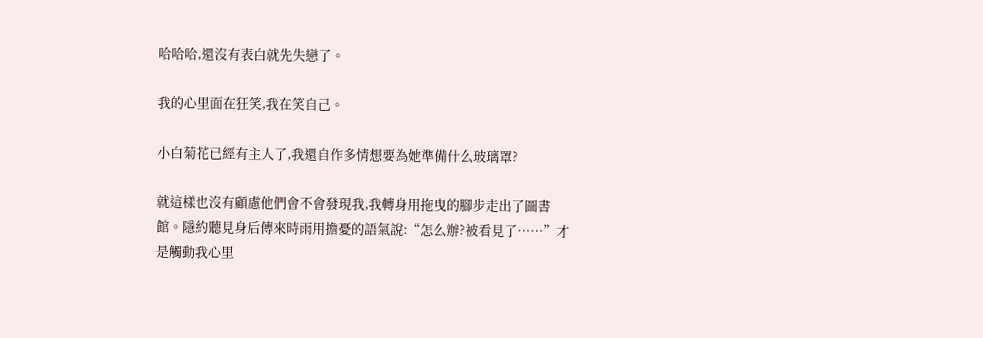哈哈哈,還沒有表白就先失戀了。

我的心里面在狂笑,我在笑自己。

小白菊花已經有主人了,我還自作多情想要為她準備什么玻璃罩?

就這樣也沒有顧慮他們會不會發現我,我轉身用拖曳的腳步走出了圖書館。隱約聽見身后傳來時雨用擔憂的語氣說:“怎么辦?被看見了……”才是觸動我心里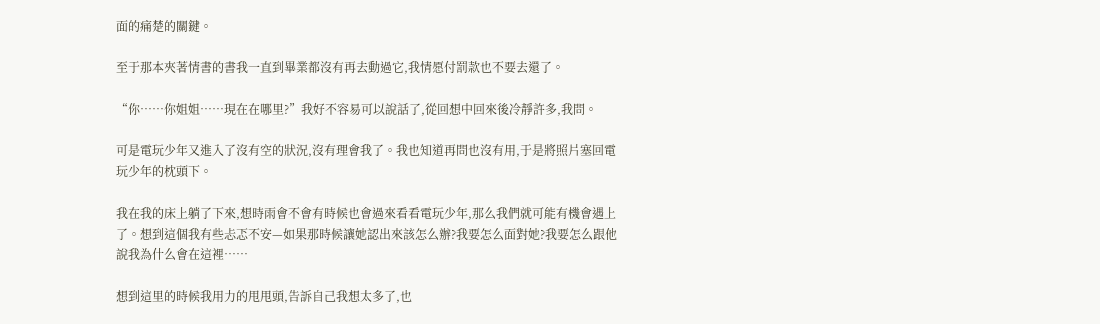面的痛楚的關鍵。

至于那本夾著情書的書我一直到畢業都沒有再去動過它,我情愿付罰款也不要去還了。

“你……你姐姐……現在在哪里?”我好不容易可以說話了,從回想中回來後冷靜許多,我問。

可是電玩少年又進入了沒有空的狀況,沒有理會我了。我也知道再問也沒有用,于是將照片塞回電玩少年的枕頭下。

我在我的床上躺了下來,想時雨會不會有時候也會過來看看電玩少年,那么我們就可能有機會遇上了。想到這個我有些忐忑不安—如果那時候讓她認出來該怎么辦?我要怎么面對她?我要怎么跟他說我為什么會在這裡……

想到這里的時候我用力的甩甩頭,告訴自己我想太多了,也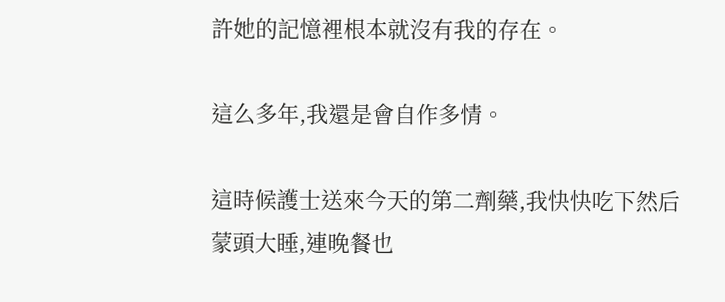許她的記憶裡根本就沒有我的存在。

這么多年,我還是會自作多情。

這時候護士送來今天的第二劑藥,我快快吃下然后蒙頭大睡,連晚餐也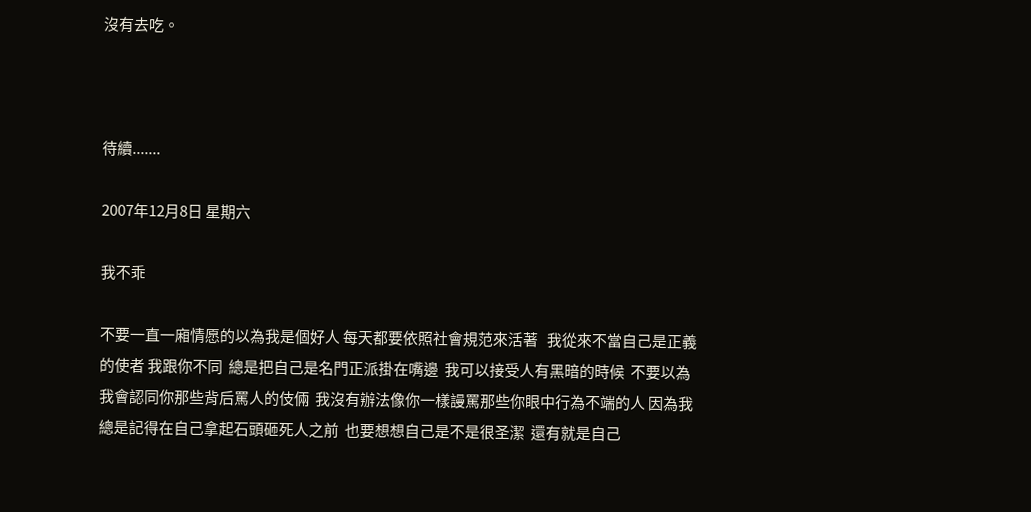沒有去吃。



待續.......

2007年12月8日 星期六

我不乖

不要一直一廂情愿的以為我是個好人 每天都要依照社會規范來活著   我從來不當自己是正義的使者 我跟你不同  總是把自己是名門正派掛在嘴邊  我可以接受人有黑暗的時候  不要以為我會認同你那些背后罵人的伎倆  我沒有辦法像你一樣謾罵那些你眼中行為不端的人 因為我總是記得在自己拿起石頭砸死人之前  也要想想自己是不是很圣潔  還有就是自己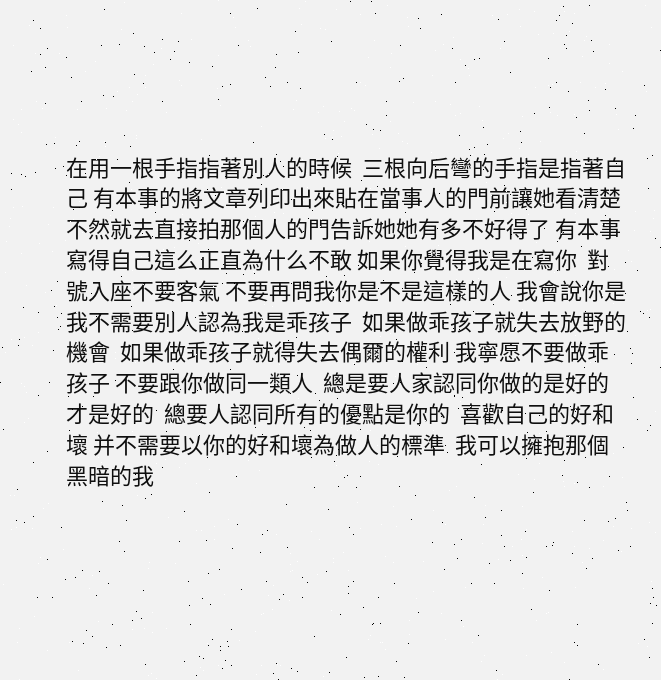在用一根手指指著別人的時候  三根向后彎的手指是指著自己 有本事的將文章列印出來貼在當事人的門前讓她看清楚  不然就去直接拍那個人的門告訴她她有多不好得了 有本事寫得自己這么正直為什么不敢 如果你覺得我是在寫你  對號入座不要客氣 不要再問我你是不是這樣的人 我會說你是 我不需要別人認為我是乖孩子  如果做乖孩子就失去放野的機會  如果做乖孩子就得失去偶爾的權利 我寧愿不要做乖孩子 不要跟你做同一類人  總是要人家認同你做的是好的才是好的  總要人認同所有的優點是你的  喜歡自己的好和壞 并不需要以你的好和壞為做人的標準  我可以擁抱那個黑暗的我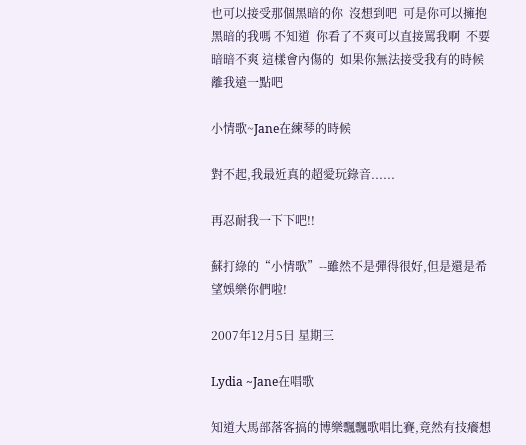也可以接受那個黑暗的你  沒想到吧  可是你可以擁抱黑暗的我嗎 不知道  你看了不爽可以直接罵我啊  不要暗暗不爽 這樣會內傷的  如果你無法接受我有的時候 離我遠一點吧

小情歌~Jane在練琴的時候

對不起,我最近真的超愛玩錄音......

再忍耐我一下下吧!!

蘇打綠的“小情歌”--雖然不是彈得很好,但是還是希望娛樂你們啦!

2007年12月5日 星期三

Lydia ~Jane在唱歌

知道大馬部落客搞的博樂飄飄歌唱比賽,竟然有技癢想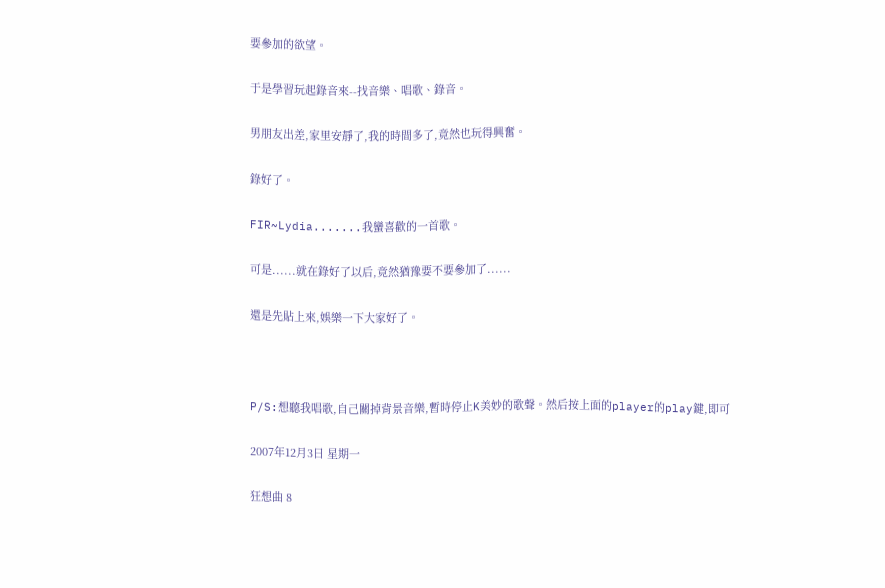要參加的欲望。

于是學習玩起錄音來--找音樂、唱歌、錄音。

男朋友出差,家里安靜了,我的時間多了,竟然也玩得興奮。

錄好了。

FIR~Lydia.......我蠻喜歡的一首歌。

可是......就在錄好了以后,竟然猶豫要不要參加了......

還是先貼上來,娛樂一下大家好了。



P/S:想聽我唱歌,自己關掉背景音樂,暫時停止K美妙的歌聲。然后按上面的player的play鍵,即可

2007年12月3日 星期一

狂想曲 8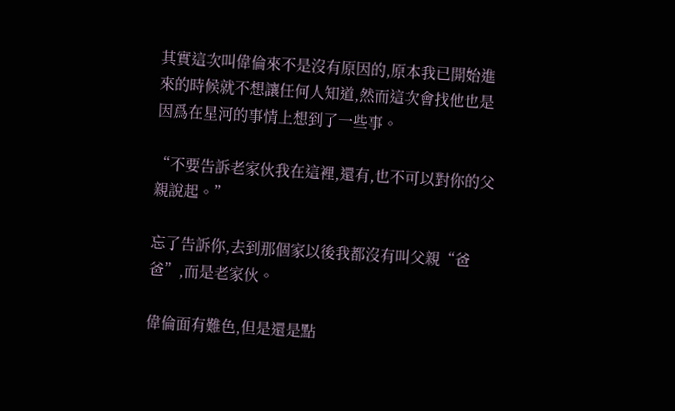其實這次叫偉倫來不是沒有原因的,原本我已開始進來的時候就不想讓任何人知道,然而這次會找他也是因爲在星河的事情上想到了一些事。

“不要告訴老家伙我在這裡,還有,也不可以對你的父親說起。”

忘了告訴你,去到那個家以後我都沒有叫父親“爸爸”,而是老家伙。

偉倫面有難色,但是還是點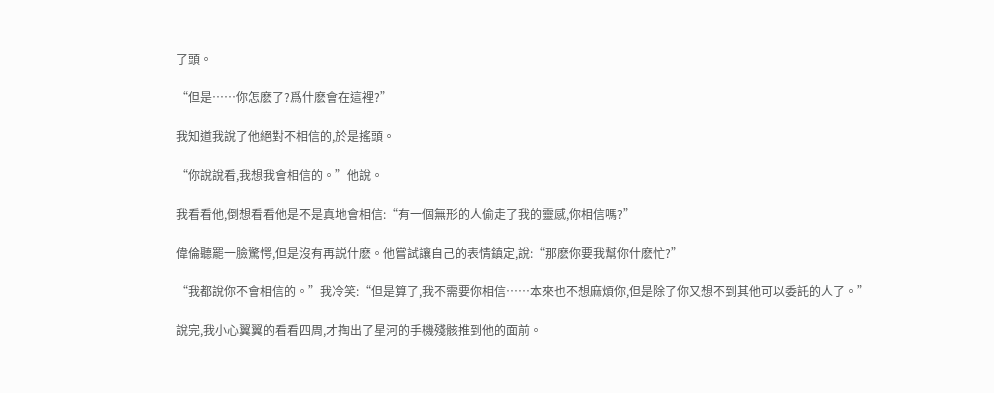了頭。

“但是……你怎麽了?爲什麽會在這裡?”

我知道我說了他絕對不相信的,於是搖頭。

“你說說看,我想我會相信的。”他說。

我看看他,倒想看看他是不是真地會相信:“有一個無形的人偷走了我的靈感,你相信嗎?”

偉倫聽罷一臉驚愕,但是沒有再説什麽。他嘗試讓自己的表情鎮定,說:“那麽你要我幫你什麽忙?”

“我都說你不會相信的。”我冷笑:“但是算了,我不需要你相信……本來也不想麻煩你,但是除了你又想不到其他可以委託的人了。”

說完,我小心翼翼的看看四周,才掏出了星河的手機殘骸推到他的面前。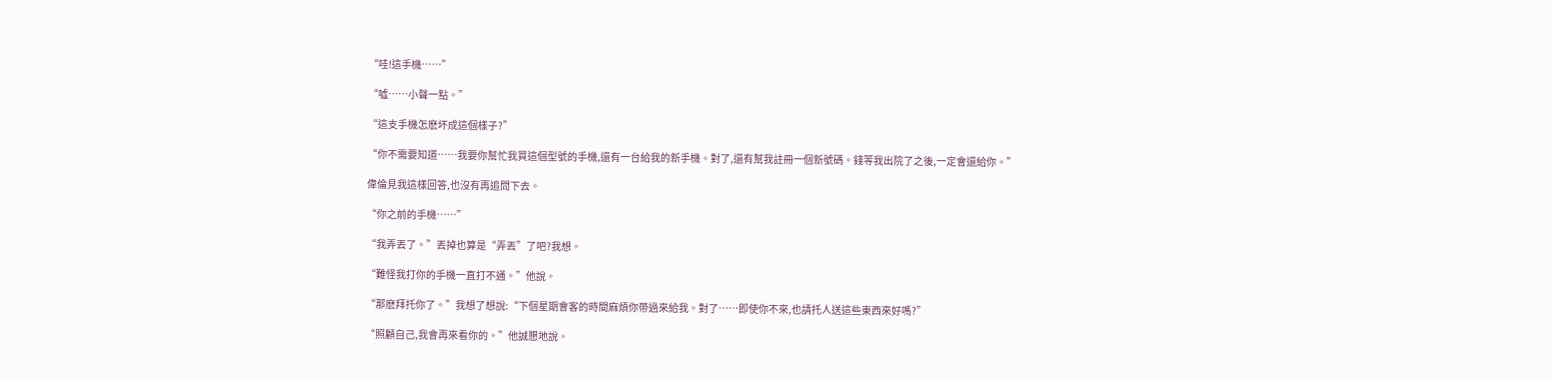“哇!這手機……”

“噓……小聲一點。”

“這支手機怎麽坏成這個樣子?”

“你不需要知道……我要你幫忙我買這個型號的手機,還有一台給我的新手機。對了,還有幫我註冊一個新號碼。錢等我出院了之後,一定會還給你。”

偉倫見我這樣回答,也沒有再追問下去。

“你之前的手機……”

“我弄丟了。”丟掉也算是“弄丟”了吧?我想。

“難怪我打你的手機一直打不通。”他說。

“那麽拜托你了。”我想了想說:“下個星期會客的時間麻煩你帶過來給我。對了……即使你不來,也請托人送這些東西來好嗎?”

“照顧自己,我會再來看你的。”他誠懇地說。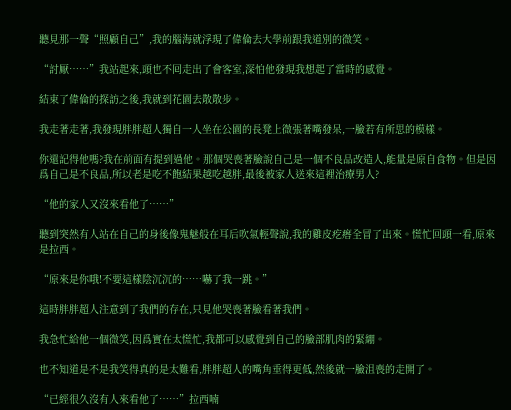聽見那一聲“照顧自己”,我的腦海就浮現了偉倫去大學前跟我道別的微笑。

“討厭……”我站起來,頭也不囘走出了會客室,深怕他發現我想起了當時的感覺。

結束了偉倫的探訪之後,我就到花園去散散步。

我走著走著,我發現胖胖超人獨自一人坐在公園的長凳上微張著嘴發呆,一臉若有所思的模樣。

你還記得他嗎?我在前面有提到過他。那個哭喪著臉說自己是一個不良品改造人,能量是原自食物。但是因爲自己是不良品,所以老是吃不飽結果越吃越胖,最後被家人送來這裡治療男人?

“他的家人又沒來看他了……”

聽到突然有人站在自己的身後像鬼魅般在耳后吹氣輕聲說,我的雞皮疙瘩全冒了出來。慌忙回頭一看,原來是拉西。

“原來是你哦!不要這樣陰沉沉的……嚇了我一跳。”

這時胖胖超人注意到了我們的存在,只見他哭喪著臉看著我們。

我急忙給他一個微笑,因爲實在太慌忙,我都可以感覺到自己的臉部肌肉的緊綳。

也不知道是不是我笑得真的是太難看,胖胖超人的嘴角垂得更低,然後就一臉沮喪的走開了。

“已經很久沒有人來看他了……”拉西喃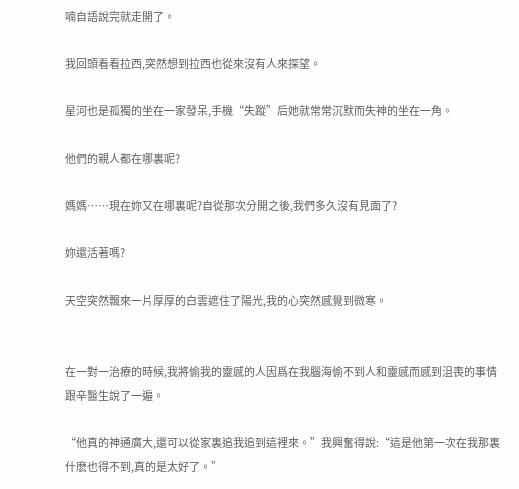喃自語說完就走開了。

我回頭看看拉西,突然想到拉西也從來沒有人來探望。

星河也是孤獨的坐在一家發呆,手機“失蹤”后她就常常沉默而失神的坐在一角。

他們的親人都在哪裏呢?

媽媽……現在妳又在哪裏呢?自從那次分開之後,我們多久沒有見面了?

妳還活著嗎?

天空突然飄來一片厚厚的白雲遮住了陽光,我的心突然感覺到微寒。


在一對一治療的時候,我將偷我的靈感的人因爲在我腦海偷不到人和靈感而感到沮喪的事情跟辛醫生說了一遍。

“他真的神通廣大,還可以從家裏追我追到這裡來。”我興奮得說:“這是他第一次在我那裏什麽也得不到,真的是太好了。”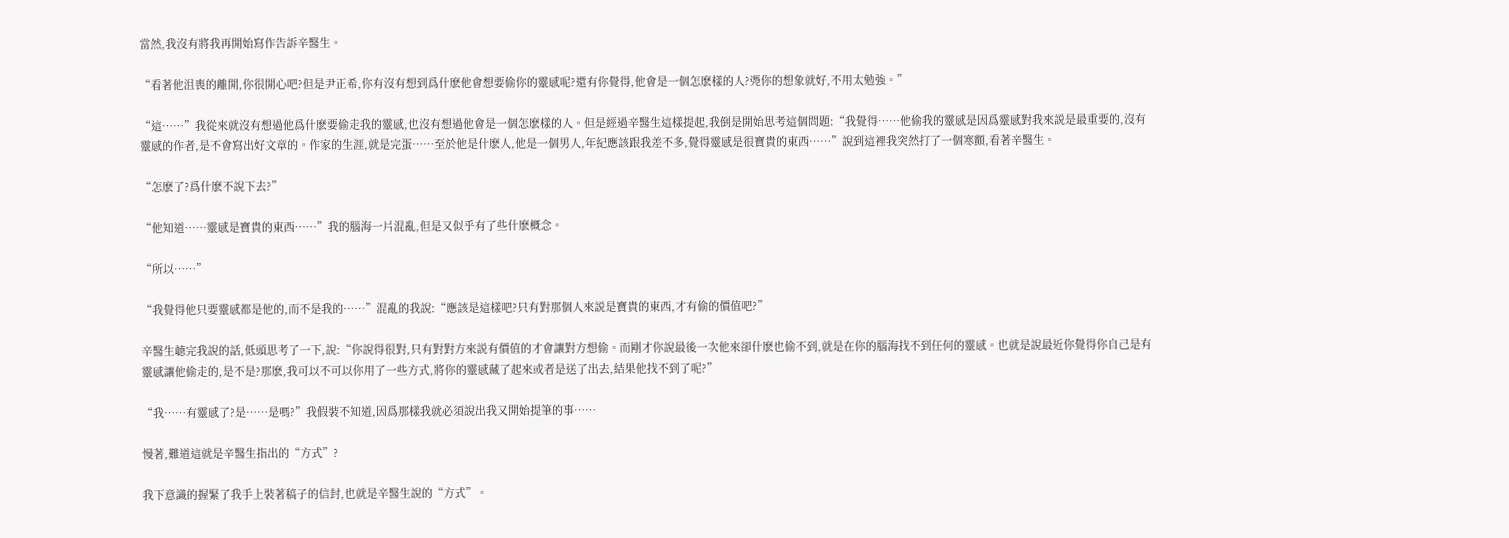當然,我沒有將我再開始寫作告訴辛醫生。

“看著他沮喪的離開,你很開心吧?但是尹正希,你有沒有想到爲什麽他會想要偷你的靈感呢?還有你覺得,他會是一個怎麽樣的人?凴你的想象就好,不用太勉強。”

“這……”我從來就沒有想過他爲什麽要偷走我的靈感,也沒有想過他會是一個怎麽樣的人。但是經過辛醫生這樣提起,我倒是開始思考這個問題:“我覺得……他偷我的靈感是因爲靈感對我來説是最重要的,沒有靈感的作者,是不會寫出好文章的。作家的生涯,就是完蛋……至於他是什麽人,他是一個男人,年紀應該跟我差不多,覺得靈感是很寶貴的東西……”說到這裡我突然打了一個寒顫,看著辛醫生。

“怎麽了?爲什麽不說下去?”

“他知道……靈感是寶貴的東西……”我的腦海一片混亂,但是又似乎有了些什麽概念。

“所以……”

“我覺得他只要靈感都是他的,而不是我的……”混亂的我說:“應該是這樣吧?只有對那個人來説是寶貴的東西,才有偷的價值吧?”

辛醫生聼完我說的話,低頭思考了一下,說:“你說得很對,只有對對方來説有價值的才會讓對方想偷。而剛才你說最後一次他來卻什麽也偷不到,就是在你的腦海找不到任何的靈感。也就是說最近你覺得你自己是有靈感讓他偷走的,是不是?那麽,我可以不可以你用了一些方式,將你的靈感藏了起來或者是送了出去,結果他找不到了呢?”

“我……有靈感了?是……是嗎?”我假裝不知道,因爲那樣我就必須說出我又開始提筆的事……

慢著,難道這就是辛醫生指出的“方式”?

我下意識的握緊了我手上裝著稿子的信封,也就是辛醫生說的“方式”。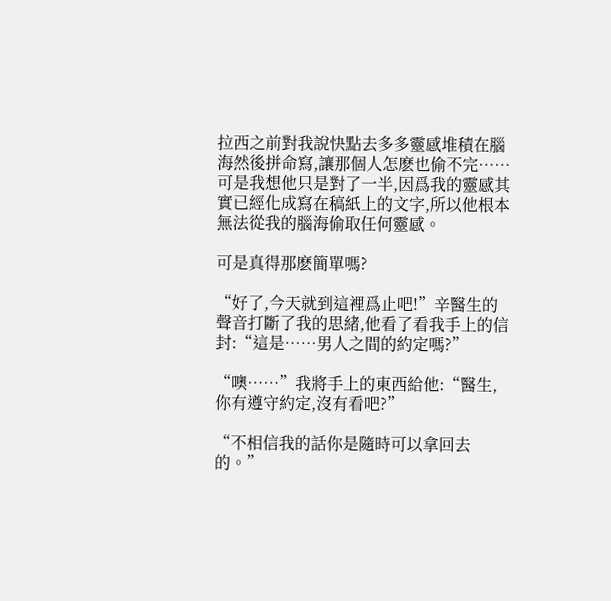拉西之前對我說快點去多多靈感堆積在腦海然後拼命寫,讓那個人怎麽也偷不完……可是我想他只是對了一半,因爲我的靈感其實已經化成寫在稿紙上的文字,所以他根本無法從我的腦海偷取任何靈感。

可是真得那麽簡單嗎?

“好了,今天就到這裡爲止吧!”辛醫生的聲音打斷了我的思緒,他看了看我手上的信封:“這是……男人之間的約定嗎?”

“噢……”我將手上的東西給他:“醫生,你有遵守約定,沒有看吧?”

“不相信我的話你是隨時可以拿回去的。”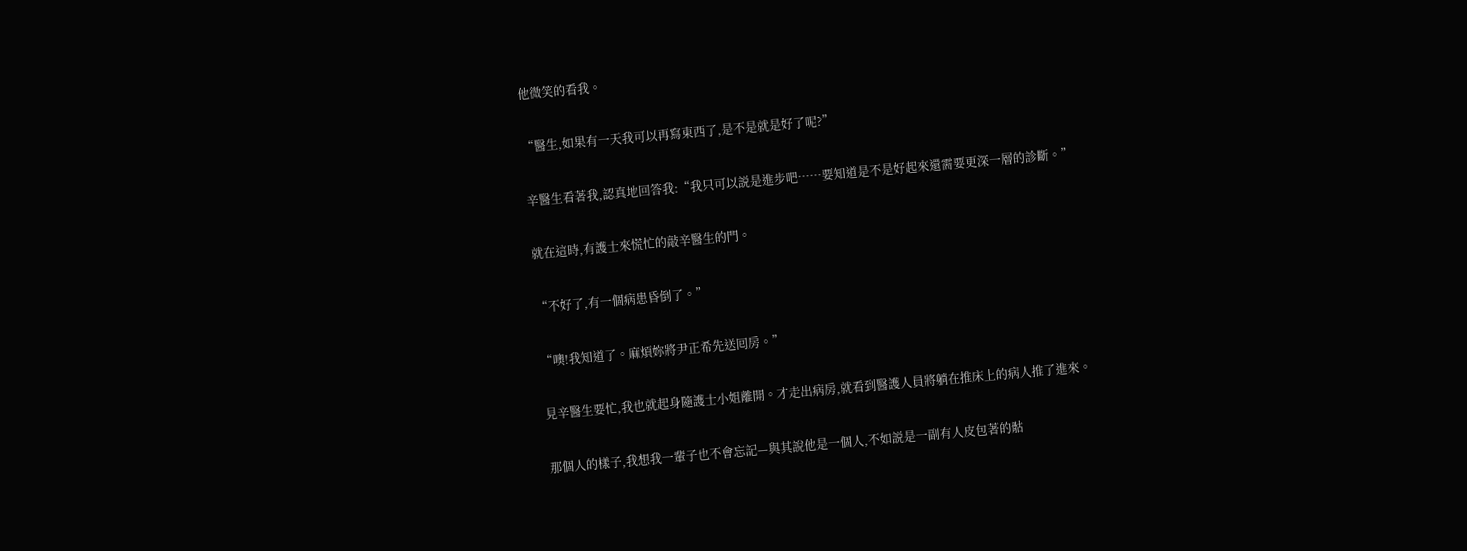他微笑的看我。

“醫生,如果有一天我可以再寫東西了,是不是就是好了呢?”

辛醫生看著我,認真地回答我:“我只可以説是進步吧……要知道是不是好起來還需要更深一層的診斷。”

就在這時,有護士來慌忙的敲辛醫生的門。

“不好了,有一個病患昏倒了。”

“噢!我知道了。麻煩妳將尹正希先送囘房。”

見辛醫生要忙,我也就起身隨護士小姐離開。才走出病房,就看到醫護人員將躺在推床上的病人推了進來。

那個人的樣子,我想我一輩子也不會忘記—與其說他是一個人,不如説是一副有人皮包著的骷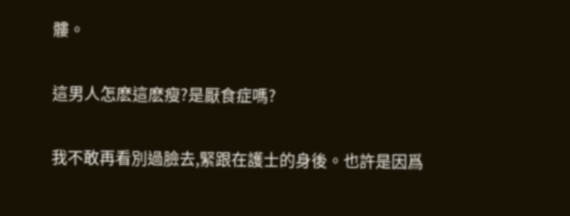髏。

這男人怎麽這麽瘦?是厭食症嗎?

我不敢再看別過臉去,緊跟在護士的身後。也許是因爲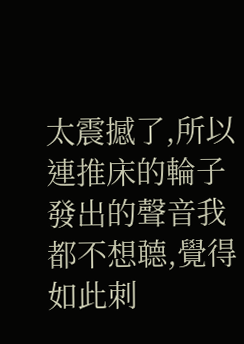太震撼了,所以連推床的輪子發出的聲音我都不想聼,覺得如此刺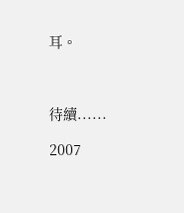耳。



待續......

2007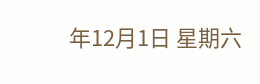年12月1日 星期六